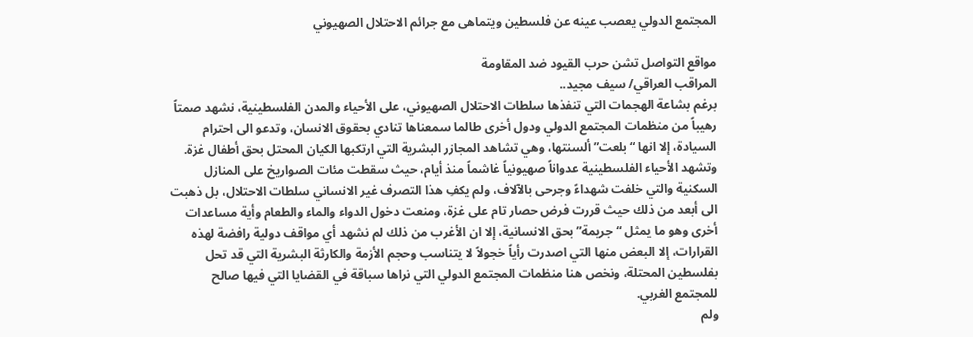المجتمع الدولي يعصب عينه عن فلسطين ويتماهى مع جرائم الاحتلال الصهيوني

مواقع التواصل تشن حرب القيود ضد المقاومة
المراقب العراقي/ سيف مجيد..
برغم بشاعة الهجمات التي تنفذها سلطات الاحتلال الصهيوني، على الأحياء والمدن الفلسطينية، نشهد صمتاً رهيباً من منظمات المجتمع الدولي ودول أخرى طالما سمعناها تنادي بحقوق الانسان، وتدعو الى احترام السيادة، إلا انها “بلعت” ألسنتها، وهي تشاهد المجازر البشرية التي ارتكبها الكيان المحتل بحق أطفال غزة.
وتشهد الأحياء الفلسطينية عدواناً صهيونياً غاشماً منذ أيام، حيث سقطت مئات الصواريخ على المنازل السكنية والتي خلفت شهداءً وجرحى بالآلاف، ولم يكفِ هذا التصرف غير الانساني سلطات الاحتلال، بل ذهبت الى أبعد من ذلك حيث قررت فرض حصار تام على غزة، ومنعت دخول الدواء والماء والطعام وأية مساعدات أخرى وهو ما يمثل “جريمة” بحق الانسانية، إلا ان الأغرب من ذلك لم نشهد أي مواقف دولية رافضة لهذه القرارات، إلا البعض منها التي اصدرت رأياً خجولاً لا يتناسب وحجم الأزمة والكارثة البشرية التي قد تحل بفلسطين المحتلة، ونخص هنا منظمات المجتمع الدولي التي نراها سباقة في القضايا التي فيها صالح للمجتمع الغربي.
ولم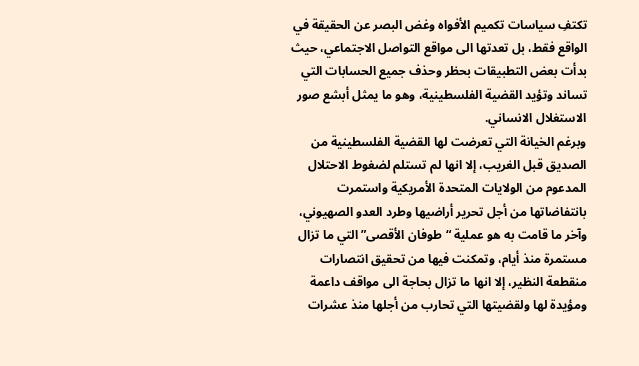تكتفِ سياسات تكميم الأفواه وغض البصر عن الحقيقة في الواقع فقط، بل تعدتها الى مواقع التواصل الاجتماعي، حيث بدأت بعض التطبيقات بحظر وحذف جميع الحسابات التي تساند وتؤيد القضية الفلسطينية، وهو ما يمثل أبشع صور الاستغلال الانساني.
وبرغم الخيانة التي تعرضت لها القضية الفلسطينية من الصديق قبل الغريب، إلا انها لم تستلم لضغوط الاحتلال المدعوم من الولايات المتحدة الأمريكية واستمرت بانتفاضاتها من أجل تحرير أراضيها وطرد العدو الصهيوني، وآخر ما قامت به هو عملية “طوفان الأقصى” التي ما تزال مستمرة منذ أيام، وتمكنت فيها من تحقيق انتصارات منقطعة النظير، إلا انها ما تزال بحاجة الى مواقف داعمة ومؤيدة لها ولقضيتها التي تحارب من أجلها منذ عشرات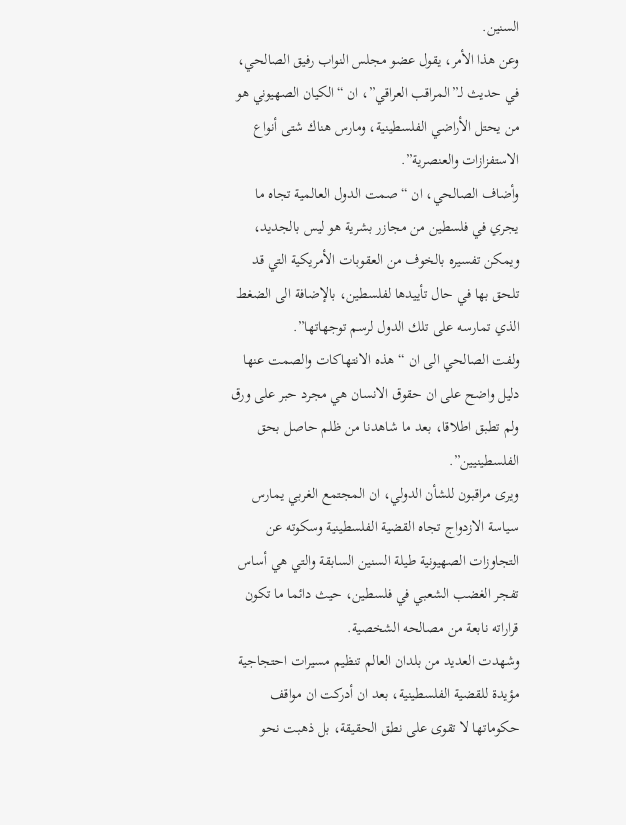السنين.
وعن هذا الأمر، يقول عضو مجلس النواب رفيق الصالحي، في حديث لـ”المراقب العراقي”، ان “الكيان الصهيوني هو من يحتل الأراضي الفلسطينية، ومارس هناك شتى أنواع الاستفزازات والعنصرية”.
وأضاف الصالحي، ان “صمت الدول العالمية تجاه ما يجري في فلسطين من مجازر بشرية هو ليس بالجديد، ويمكن تفسيره بالخوف من العقوبات الأمريكية التي قد تلحق بها في حال تأييدها لفلسطين، بالإضافة الى الضغط الذي تمارسه على تلك الدول لرسم توجهاتها”.
ولفت الصالحي الى ان “هذه الانتهاكات والصمت عنها دليل واضح على ان حقوق الانسان هي مجرد حبر على ورق ولم تطبق اطلاقا، بعد ما شاهدنا من ظلم حاصل بحق الفلسطينيين”.
ويرى مراقبون للشأن الدولي، ان المجتمع الغربي يمارس سياسة الازدواج تجاه القضية الفلسطينية وسكوته عن التجاوزات الصهيونية طيلة السنين السابقة والتي هي أساس تفجر الغضب الشعبي في فلسطين، حيث دائما ما تكون قراراته نابعة من مصالحه الشخصية.
وشهدت العديد من بلدان العالم تنظيم مسيرات احتجاجية مؤيدة للقضية الفلسطينية، بعد ان أدركت ان مواقف حكوماتها لا تقوى على نطق الحقيقة، بل ذهبت نحو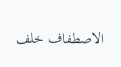الاصطفاف خلف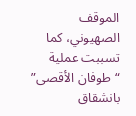الموقف الصهيوني، كما تسببت عملية “طوفان الأقصى” بانشقاق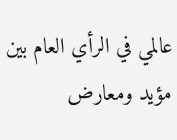عالمي في الرأي العام بين مؤيد ومعارض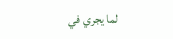لما يجري في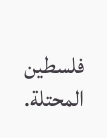فلسطين المحتلة.